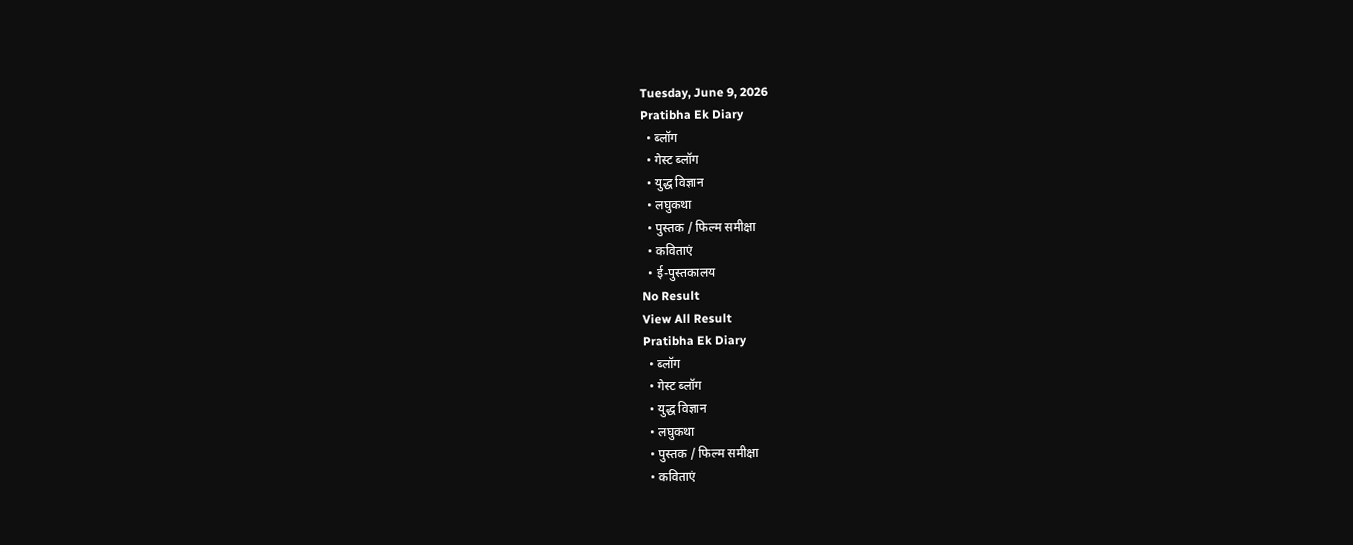Tuesday, June 9, 2026
Pratibha Ek Diary
  • ब्लॉग
  • गेस्ट ब्लॉग
  • युद्ध विज्ञान
  • लघुकथा
  • पुस्तक / फिल्म समीक्षा
  • कविताएं
  • ई-पुस्तकालय
No Result
View All Result
Pratibha Ek Diary
  • ब्लॉग
  • गेस्ट ब्लॉग
  • युद्ध विज्ञान
  • लघुकथा
  • पुस्तक / फिल्म समीक्षा
  • कविताएं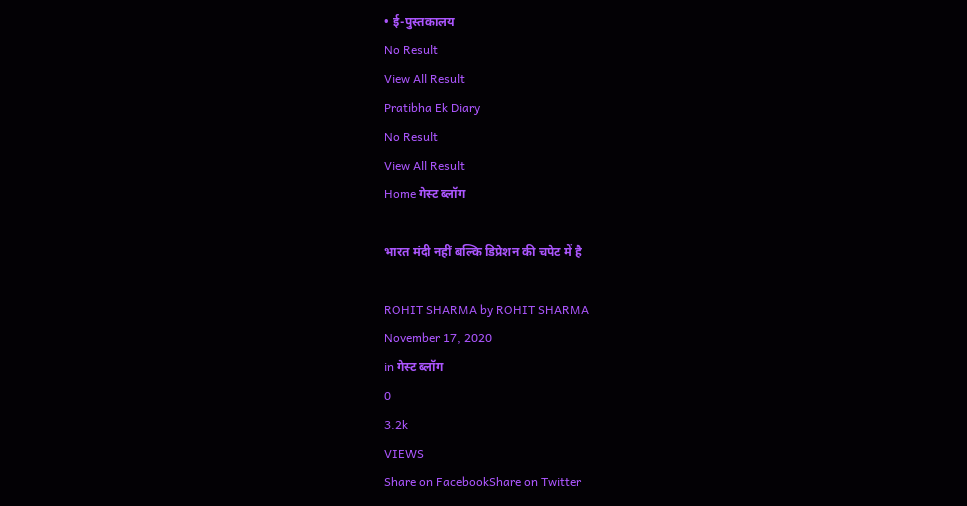• ई-पुस्तकालय
No Result
View All Result
Pratibha Ek Diary
No Result
View All Result
Home गेस्ट ब्लॉग

भारत मंदी नहीं बल्कि डिप्रेशन की चपेट में है

ROHIT SHARMA by ROHIT SHARMA
November 17, 2020
in गेस्ट ब्लॉग
0
3.2k
VIEWS
Share on FacebookShare on Twitter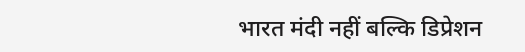भारत मंदी नहीं बल्कि डिप्रेशन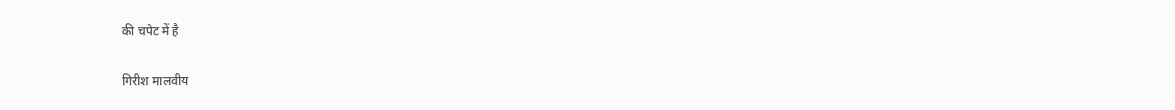की चपेट में है

गिरीश मालवीय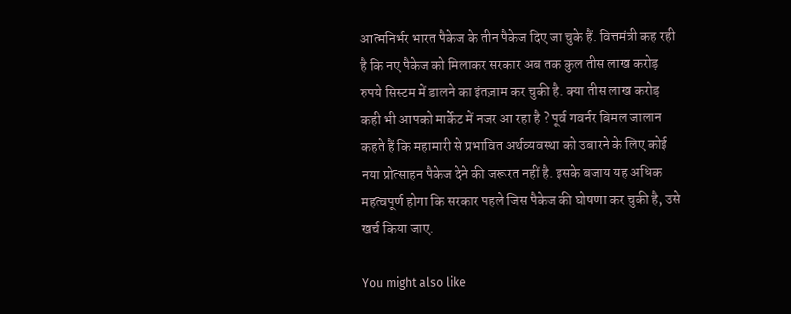आत्मनिर्भर भारत पैकेज के तीन पैकेज दिए जा चुके हैं. वित्तमंत्री कह रही है कि नए पैकेज को मिलाकर सरकार अब तक कुल तीस लाख करोड़ रुपये सिस्टम में डालने का इंतज़ाम कर चुकी है. क्या तीस लाख करोड़ कही भी आपको मार्केट में नजर आ रहा है ? पूर्व गवर्नर बिमल जालान कहते हैं कि महामारी से प्रभावित अर्थव्यवस्था को उबारने के लिए कोई नया प्रोत्साहन पैकेज देने की जरूरत नहीं है. इसके बजाय यह अधिक महत्वपूर्ण होगा कि सरकार पहले जिस पैकेज की घोषणा कर चुकी है, उसे खर्च किया जाए.

You might also like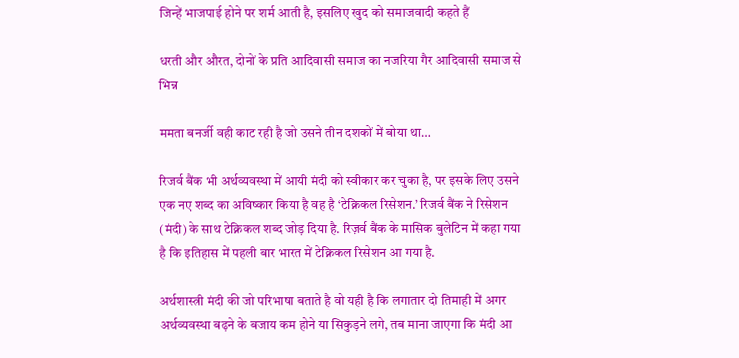जिन्हें भाजपाई होने पर शर्म आती है, इसलिए खुद को समाजवादी कहते हैं

धरती और औरत, दोनों के प्रति आदिवासी समाज का नजरिया गैर आदिवासी समाज से भिन्न

ममता बनर्जी वही काट रही है जो उसने तीन दशकों में बोया था…

रिजर्व बैंक भी अर्थव्यवस्था में आयी मंदी को स्वीकार कर चुका है, पर इसके लिए उसने एक नए शब्द का अविष्कार किया है वह है ‘टेक्निकल रिसेशन.’ रिजर्व बैंक ने रिसेशन (मंदी) के साथ टेक्निकल शब्द जोड़ दिया है. रिज़र्व बैंक के मासिक बुलेटिन में कहा गया है कि इतिहास में पहली बार भारत में टेक्निकल रिसेशन आ गया है.

अर्थशास्त्री मंदी की जो परिभाषा बताते है वो यही है कि लगातार दो तिमाही में अगर अर्थव्यवस्था बढ़ने के बजाय कम होने या सिकुड़ने लगे, तब माना जाएगा कि मंदी आ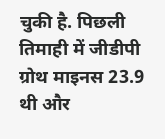चुकी है. पिछली तिमाही में जीडीपी ग्रोथ माइनस 23.9 थी और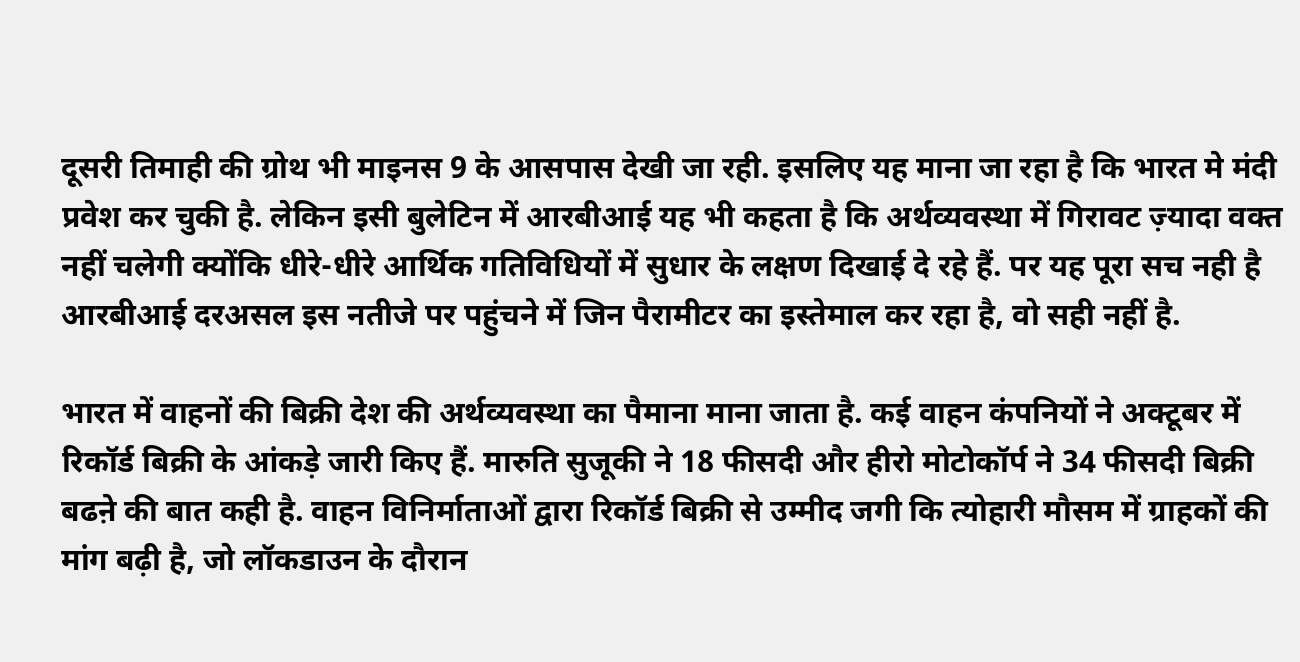दूसरी तिमाही की ग्रोथ भी माइनस 9 के आसपास देखी जा रही. इसलिए यह माना जा रहा है कि भारत मे मंदी प्रवेश कर चुकी है. लेकिन इसी बुलेटिन में आरबीआई यह भी कहता है कि अर्थव्यवस्था में गिरावट ज़्यादा वक्त नहीं चलेगी क्योंकि धीरे-धीरे आर्थिक गतिविधियों में सुधार के लक्षण दिखाई दे रहे हैं. पर यह पूरा सच नही है आरबीआई दरअसल इस नतीजे पर पहुंचने में जिन पैरामीटर का इस्तेमाल कर रहा है, वो सही नहीं है.

भारत में वाहनों की बिक्री देश की अर्थव्यवस्था का पैमाना माना जाता है. कई वाहन कंपनियों ने अक्टूबर में रिकॉर्ड बिक्री के आंकड़े जारी किए हैं. मारुति सुजूकी ने 18 फीसदी और हीरो मोटोकॉर्प ने 34 फीसदी बिक्री बढऩे की बात कही है. वाहन विनिर्माताओं द्वारा रिकॉर्ड बिक्री से उम्मीद जगी कि त्योहारी मौसम में ग्राहकों की मांग बढ़ी है, जो लॉकडाउन के दौरान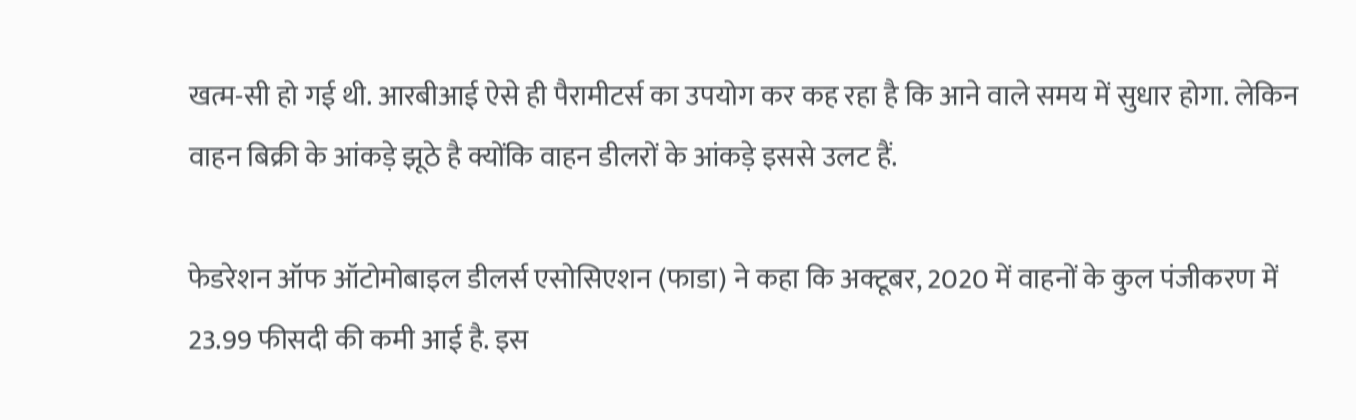खत्म-सी हो गई थी. आरबीआई ऐसे ही पैरामीटर्स का उपयोग कर कह रहा है कि आने वाले समय में सुधार होगा. लेकिन वाहन बिक्री के आंकड़े झूठे है क्योंकि वाहन डीलरों के आंकड़े इससे उलट हैं.

फेडरेशन ऑफ ऑटोमोबाइल डीलर्स एसोसिएशन (फाडा) ने कहा कि अक्टूबर, 2020 में वाहनों के कुल पंजीकरण में 23.99 फीसदी की कमी आई है. इस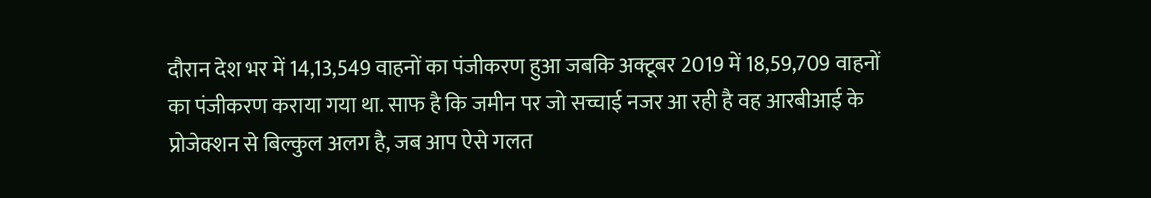दौरान देश भर में 14,13,549 वाहनों का पंजीकरण हुआ जबकि अक्टूबर 2019 में 18,59,709 वाहनों का पंजीकरण कराया गया था. साफ है कि जमीन पर जो सच्चाई नजर आ रही है वह आरबीआई के प्रोजेक्शन से बिल्कुल अलग है, जब आप ऐसे गलत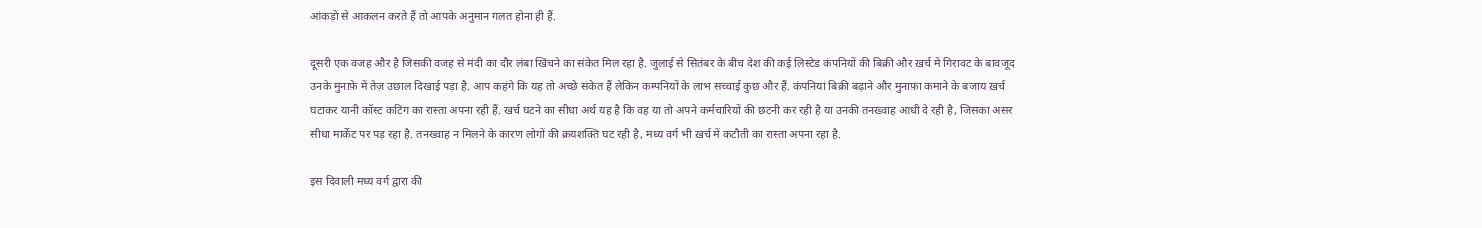आंकड़ों से आकलन करते हैं तो आपके अनुमान गलत होना ही हैं.

दूसरी एक वजह और है जिसकी वजह से मंदी का दौर लंबा खिंचने का संकेत मिल रहा है. जुलाई से सितंबर के बीच देश की कई लिस्टेड कंपनियों की बिक्री और ख़र्च में गिरावट के बावजूद उनके मुनाफ़े में तेज़ उछाल दिखाई पड़ा है. आप कहंगे कि यह तो अच्छे संकेत हैं लेकिन कम्पनियों के लाभ सच्चाई कुछ और हैं. कंपनियां बिक्री बढ़ाने और मुनाफ़ा कमाने के बजाय ख़र्च घटाकर यानी कॉस्ट कटिंग का रास्ता अपना रही हैं. खर्च घटने का सीधा अर्थ यह है कि वह या तो अपने कर्मचारियों की छटनी कर रही है या उनकी तनख्वाह आधी दे रही है, जिसका असर सीधा मार्केट पर पड़ रहा है. तनख्वाह न मिलने के कारण लोगों की क्रयशक्ति घट रही है, मध्य वर्ग भी ख़र्च में कटौती का रास्ता अपना रहा है.

इस दिवाली मध्य वर्ग द्वारा की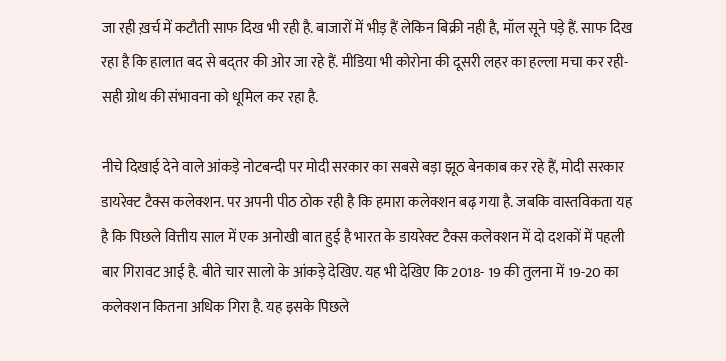जा रही ख़र्च में कटौती साफ दिख भी रही है. बाजारों में भीड़ हैं लेकिन बिक्री नही है, मॉल सूने पड़े हैं. साफ दिख रहा है कि हालात बद से बद्तर की ओर जा रहे हैं. मीडिया भी कोरोना की दूसरी लहर का हल्ला मचा कर रही-सही ग्रोथ की संभावना को धूमिल कर रहा है.

नीचे दिखाई देने वाले आंकड़े नोटबन्दी पर मोदी सरकार का सबसे बड़ा झूठ बेनकाब कर रहे हैं, मोदी सरकार डायरेक्ट टैक्स कलेक्शन. पर अपनी पीठ ठोक रही है कि हमारा कलेक्शन बढ़ गया है. जबकि वास्तविकता यह है कि पिछले वित्तीय साल में एक अनोखी बात हुई है भारत के डायरेक्ट टैक्स कलेक्शन में दो दशकों में पहली बार गिरावट आई है. बीते चार सालो के आंकड़े देखिए. यह भी देखिए कि 2018- 19 की तुलना में 19-20 का कलेक्शन कितना अधिक गिरा है. यह इसके पिछले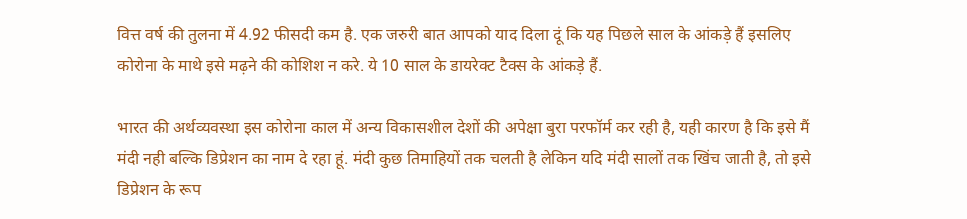वित्त वर्ष की तुलना में 4.92 फीसदी कम है. एक जरुरी बात आपको याद दिला दूं कि यह पिछले साल के आंकड़े हैं इसलिए कोरोना के माथे इसे मढ़ने की कोशिश न करे. ये 10 साल के डायरेक्ट टैक्स के आंकड़े हैं.

भारत की अर्थव्यवस्था इस कोरोना काल में अन्य विकासशील देशों की अपेक्षा बुरा परफॉर्म कर रही है, यही कारण है कि इसे मैं मंदी नही बल्कि डिप्रेशन का नाम दे रहा हूं. मंदी कुछ तिमाहियों तक चलती है लेकिन यदि मंदी सालों तक खिंच जाती है, तो इसे डिप्रेशन के रूप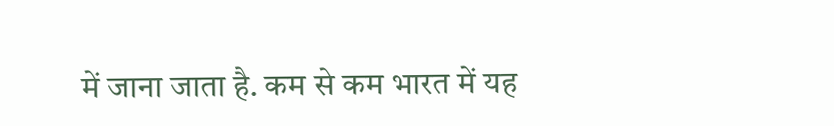में जाना जाता है. कम से कम भारत में यह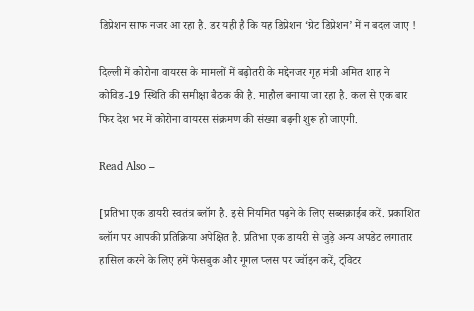डिप्रेशन साफ नजर आ रहा है. डर यही है कि यह डिप्रेशन ‘ग्रेट डिप्रेशन’ में न बदल जाए !

दिल्ली में कोरोना वायरस के मामलों में बढ़ोतरी के मद्देनजर गृह मंत्री अमित शाह ने कोविड-19 स्थिति की समीक्षा बैठक की है. माहौल बनाया जा रहा है. कल से एक बार फिर देश भर में कोरोना वायरस संक्रमण की संख्या बढ़नी शुरू हो जाएगी.

Read Also –

[प्रतिभा एक डायरी स्वतंत्र ब्लॉग है. इसे नियमित पढ़ने के लिए सब्सक्राईब करें. प्रकाशित ब्लॉग पर आपकी प्रतिक्रिया अपेक्षित है. प्रतिभा एक डायरी से जुड़े अन्य अपडेट लगातार हासिल करने के लिए हमें फेसबुक और गूगल प्लस पर ज्वॉइन करें, ट्विटर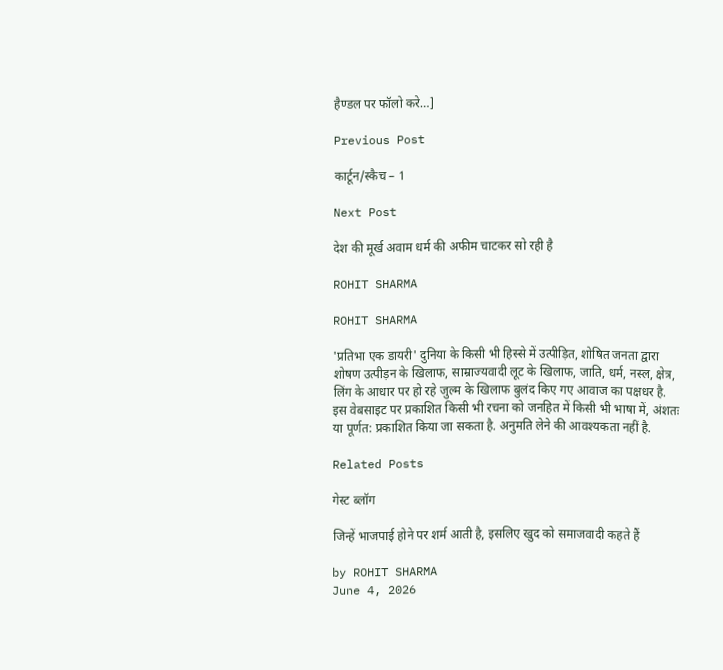हैण्डल पर फॉलो करे…]

Previous Post

कार्टून/स्कैच – 1

Next Post

देश की मूर्ख अवाम धर्म की अफीम चाटकर सो रही है

ROHIT SHARMA

ROHIT SHARMA

'प्रतिभा एक डायरी' दुनिया के किसी भी हिस्से में उत्पीड़ित, शोषित जनता द्वारा शोषण उत्पीड़न के खिलाफ, साम्राज्यवादी लूट के खिलाफ, जाति, धर्म, नस्ल, क्षेत्र, लिंग के आधार पर हो रहे जुल्म के खिलाफ बुलंद किए गए आवाज का पक्षधर है. इस वेबसाइट पर प्रकाशित किसी भी रचना को जनहित में किसी भी भाषा में, अंशतः या पूर्णत: प्रकाशित किया जा सकता है. अनुमति लेने की आवश्यकता नहीं है.

Related Posts

गेस्ट ब्लॉग

जिन्हें भाजपाई होने पर शर्म आती है, इसलिए खुद को समाजवादी कहते हैं

by ROHIT SHARMA
June 4, 2026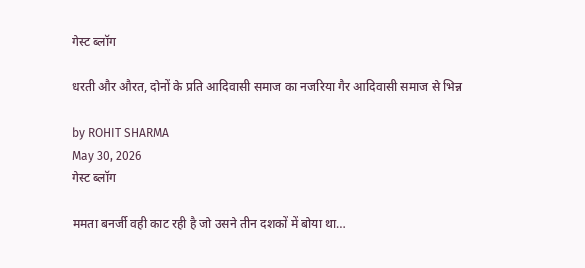गेस्ट ब्लॉग

धरती और औरत, दोनों के प्रति आदिवासी समाज का नजरिया गैर आदिवासी समाज से भिन्न

by ROHIT SHARMA
May 30, 2026
गेस्ट ब्लॉग

ममता बनर्जी वही काट रही है जो उसने तीन दशकों में बोया था…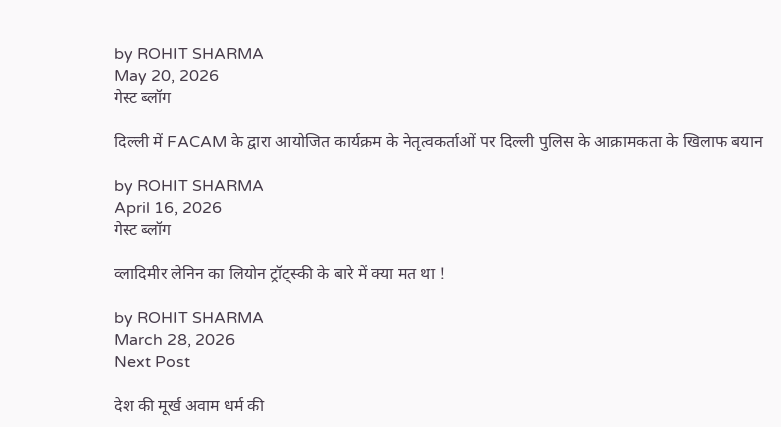by ROHIT SHARMA
May 20, 2026
गेस्ट ब्लॉग

दिल्ली में FACAM के द्वारा आयोजित कार्यक्रम के नेतृत्वकर्ताओं पर दिल्ली पुलिस के आक्रामकता के खिलाफ बयान

by ROHIT SHARMA
April 16, 2026
गेस्ट ब्लॉग

व्लादिमीर लेनिन का लियोन ट्रॉट्स्की के बारे में क्या मत था !

by ROHIT SHARMA
March 28, 2026
Next Post

देश की मूर्ख अवाम धर्म की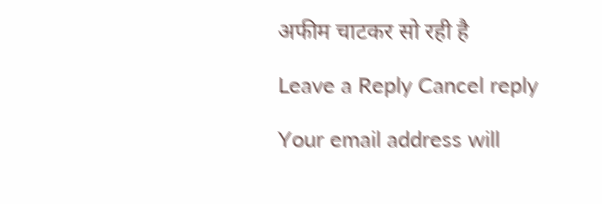अफीम चाटकर सो रही है

Leave a Reply Cancel reply

Your email address will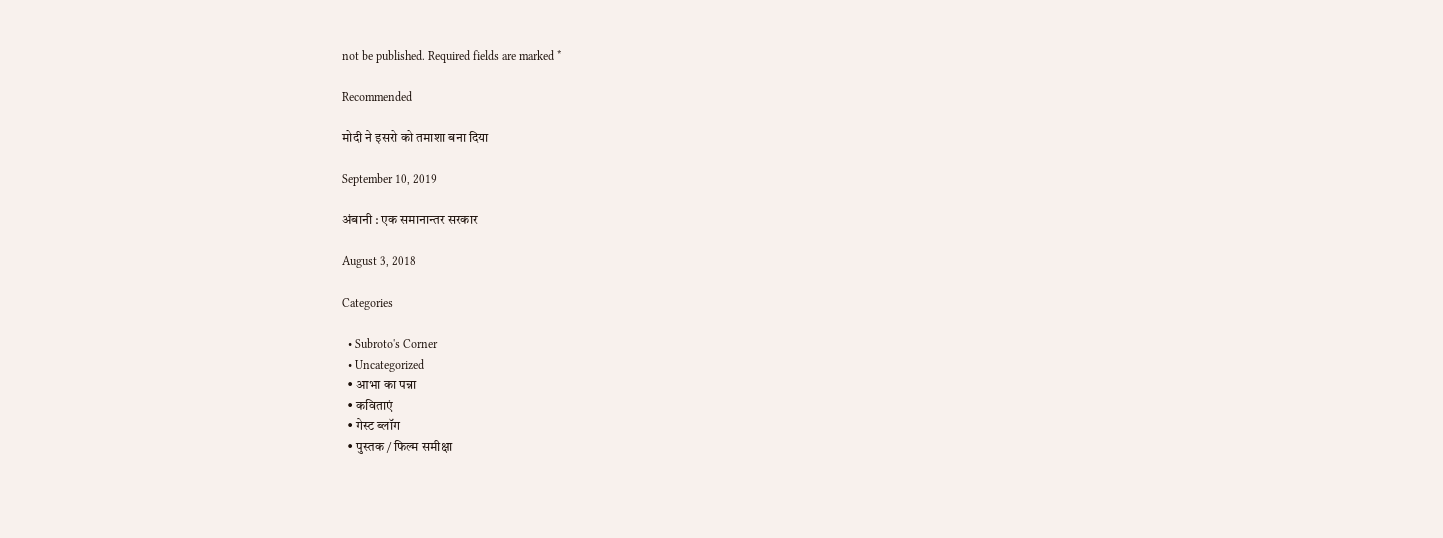not be published. Required fields are marked *

Recommended

मोदी ने इसरो को तमाशा बना दिया

September 10, 2019

अंबानी : एक समानान्तर सरकार

August 3, 2018

Categories

  • Subroto's Corner
  • Uncategorized
  • आभा का पन्ना
  • कविताएं
  • गेस्ट ब्लॉग
  • पुस्तक / फिल्म समीक्षा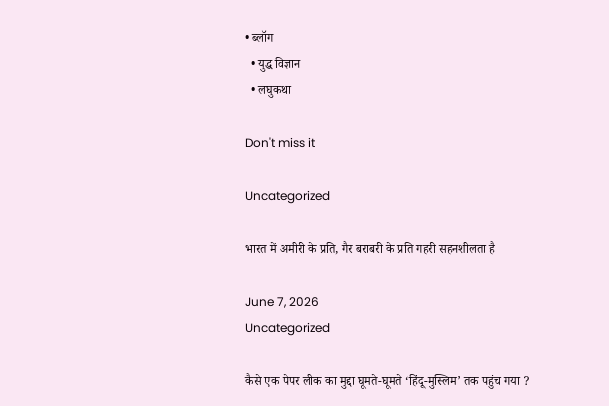• ब्लॉग
  • युद्ध विज्ञान
  • लघुकथा

Don't miss it

Uncategorized

भारत में अमीरी के प्रति, गैर बराबरी के प्रति गहरी सहनशीलता है

June 7, 2026
Uncategorized

कैसे एक पेपर लीक का मुद्दा घूमते-घूमते ‘हिंदू-मुस्लिम’ तक पहुंच गया ?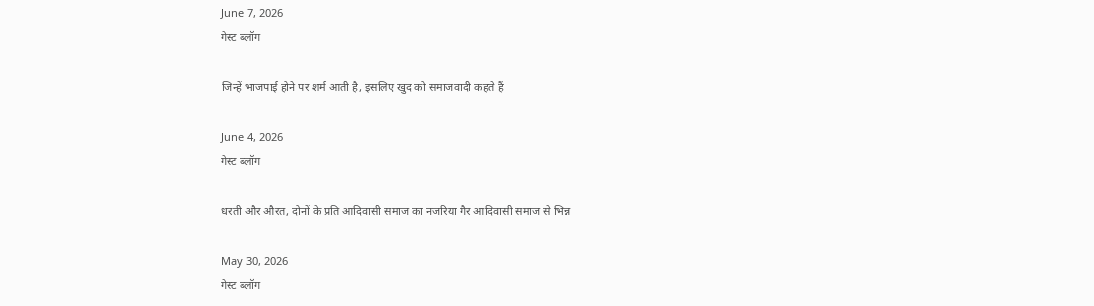June 7, 2026
गेस्ट ब्लॉग

जिन्हें भाजपाई होने पर शर्म आती है, इसलिए खुद को समाजवादी कहते हैं

June 4, 2026
गेस्ट ब्लॉग

धरती और औरत, दोनों के प्रति आदिवासी समाज का नजरिया गैर आदिवासी समाज से भिन्न

May 30, 2026
गेस्ट ब्लॉग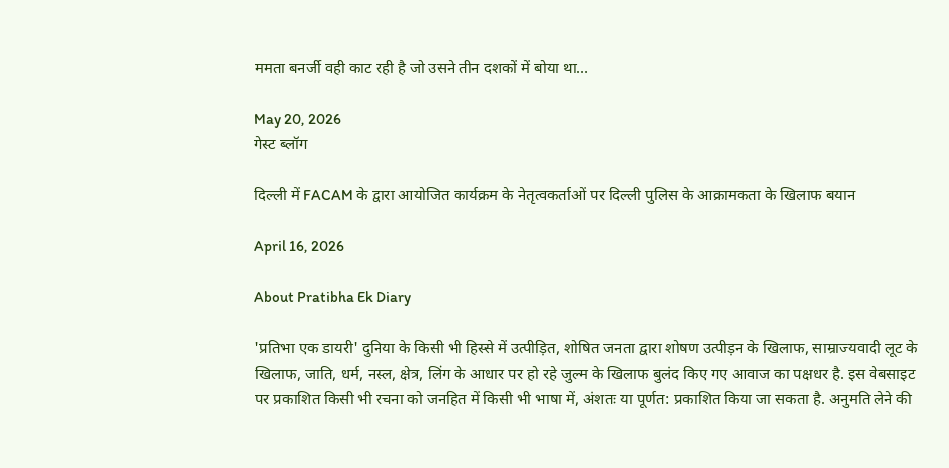ममता बनर्जी वही काट रही है जो उसने तीन दशकों में बोया था…

May 20, 2026
गेस्ट ब्लॉग

दिल्ली में FACAM के द्वारा आयोजित कार्यक्रम के नेतृत्वकर्ताओं पर दिल्ली पुलिस के आक्रामकता के खिलाफ बयान

April 16, 2026

About Pratibha Ek Diary

'प्रतिभा एक डायरी' दुनिया के किसी भी हिस्से में उत्पीड़ित, शोषित जनता द्वारा शोषण उत्पीड़न के खिलाफ, साम्राज्यवादी लूट के खिलाफ, जाति, धर्म, नस्ल, क्षेत्र, लिंग के आधार पर हो रहे जुल्म के खिलाफ बुलंद किए गए आवाज का पक्षधर है. इस वेबसाइट पर प्रकाशित किसी भी रचना को जनहित में किसी भी भाषा में, अंशतः या पूर्णत: प्रकाशित किया जा सकता है. अनुमति लेने की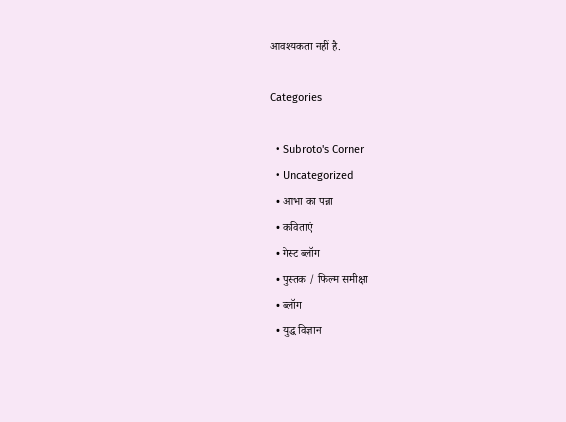आवश्यकता नहीं है.

Categories

  • Subroto's Corner
  • Uncategorized
  • आभा का पन्ना
  • कविताएं
  • गेस्ट ब्लॉग
  • पुस्तक / फिल्म समीक्षा
  • ब्लॉग
  • युद्ध विज्ञान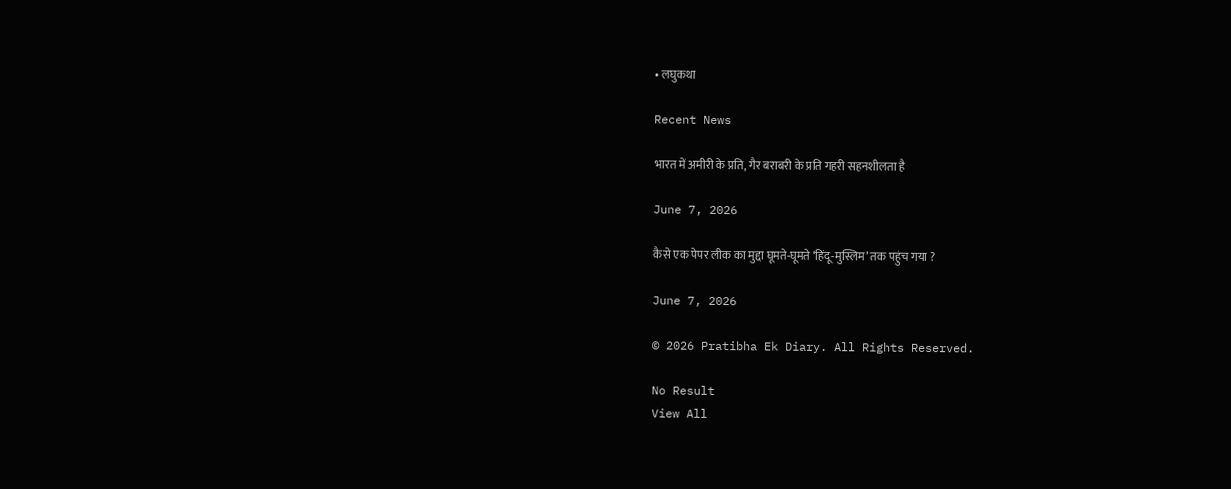• लघुकथा

Recent News

भारत में अमीरी के प्रति, गैर बराबरी के प्रति गहरी सहनशीलता है

June 7, 2026

कैसे एक पेपर लीक का मुद्दा घूमते-घूमते ‘हिंदू-मुस्लिम’ तक पहुंच गया ?

June 7, 2026

© 2026 Pratibha Ek Diary. All Rights Reserved.

No Result
View All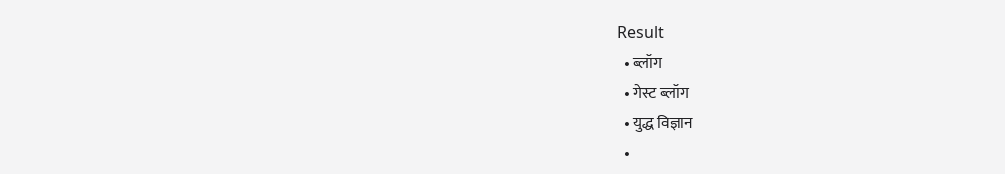Result
  • ब्लॉग
  • गेस्ट ब्लॉग
  • युद्ध विज्ञान
  •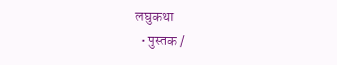लघुकथा
  • पुस्तक /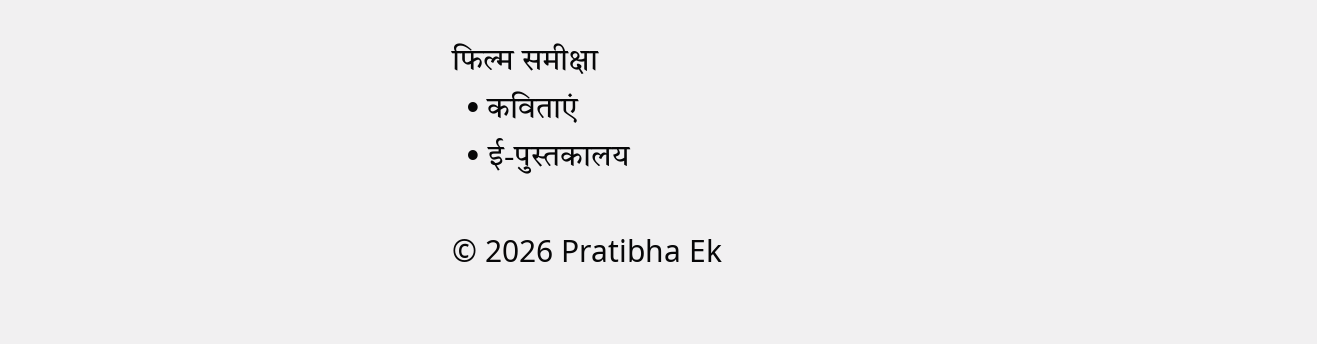फिल्म समीक्षा
  • कविताएं
  • ई-पुस्तकालय

© 2026 Pratibha Ek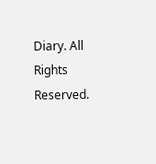Diary. All Rights Reserved.